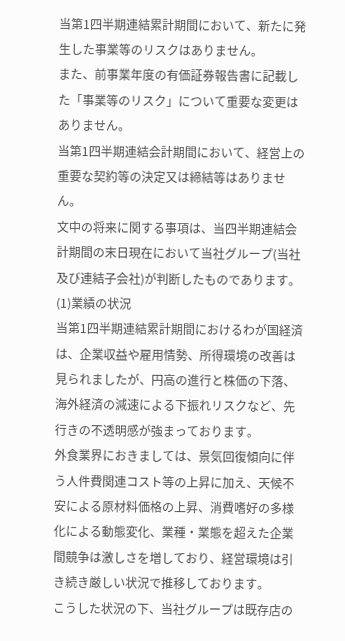当第1四半期連結累計期間において、新たに発生した事業等のリスクはありません。
また、前事業年度の有価証券報告書に記載した「事業等のリスク」について重要な変更はありません。
当第1四半期連結会計期間において、経営上の重要な契約等の決定又は締結等はありません。
文中の将来に関する事項は、当四半期連結会計期間の末日現在において当社グループ(当社及び連結子会社)が判断したものであります。
(1)業績の状況
当第1四半期連結累計期間におけるわが国経済は、企業収益や雇用情勢、所得環境の改善は見られましたが、円高の進行と株価の下落、海外経済の減速による下振れリスクなど、先行きの不透明感が強まっております。
外食業界におきましては、景気回復傾向に伴う人件費関連コスト等の上昇に加え、天候不安による原材料価格の上昇、消費嗜好の多様化による動態変化、業種・業態を超えた企業間競争は激しさを増しており、経営環境は引き続き厳しい状況で推移しております。
こうした状況の下、当社グループは既存店の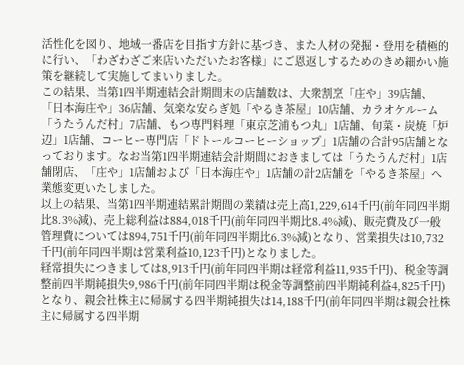活性化を図り、地域一番店を目指す方針に基づき、また人材の発掘・登用を積極的に行い、「わざわざご来店いただいたお客様」にご恩返しするためのきめ細かい施策を継続して実施してまいりました。
この結果、当第1四半期連結会計期間末の店舗数は、大衆割烹「庄や」39店舗、「日本海庄や」36店舗、気楽な安らぎ処「やるき茶屋」10店舗、カラオケルーム「うたうんだ村」7店舗、もつ専門料理「東京芝浦もつ丸」1店舗、旬菜・炭焼「炉辺」1店舗、コーヒー専門店「ドトールコーヒーショップ」1店舗の合計95店舗となっております。なお当第1四半期連結会計期間におきましては「うたうんだ村」1店舗閉店、「庄や」1店舗および「日本海庄や」1店舗の計2店舗を「やるき茶屋」へ業態変更いたしました。
以上の結果、当第1四半期連結累計期間の業績は売上高1,229,614千円(前年同四半期比8.3%減)、売上総利益は884,018千円(前年同四半期比8.4%減)、販売費及び一般管理費については894,751千円(前年同四半期比6.3%減)となり、営業損失は10,732千円(前年同四半期は営業利益10,123千円)となりました。
経常損失につきましては8,913千円(前年同四半期は経常利益11,935千円)、税金等調整前四半期純損失9,986千円(前年同四半期は税金等調整前四半期純利益4,825千円)となり、親会社株主に帰属する四半期純損失は14,188千円(前年同四半期は親会社株主に帰属する四半期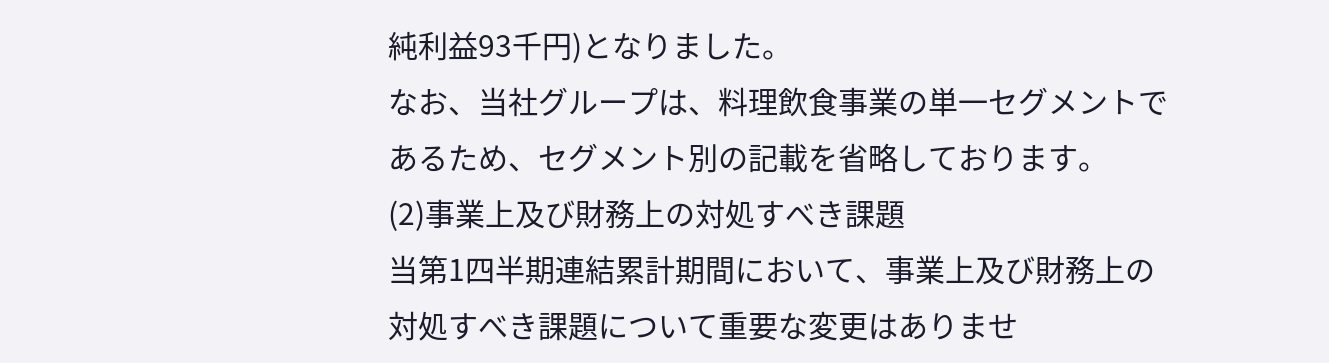純利益93千円)となりました。
なお、当社グループは、料理飲食事業の単一セグメントであるため、セグメント別の記載を省略しております。
(2)事業上及び財務上の対処すべき課題
当第1四半期連結累計期間において、事業上及び財務上の対処すべき課題について重要な変更はありませ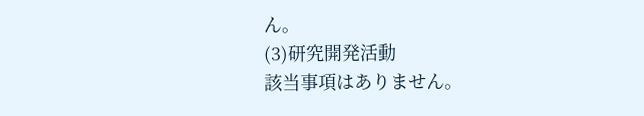ん。
(3)研究開発活動
該当事項はありません。